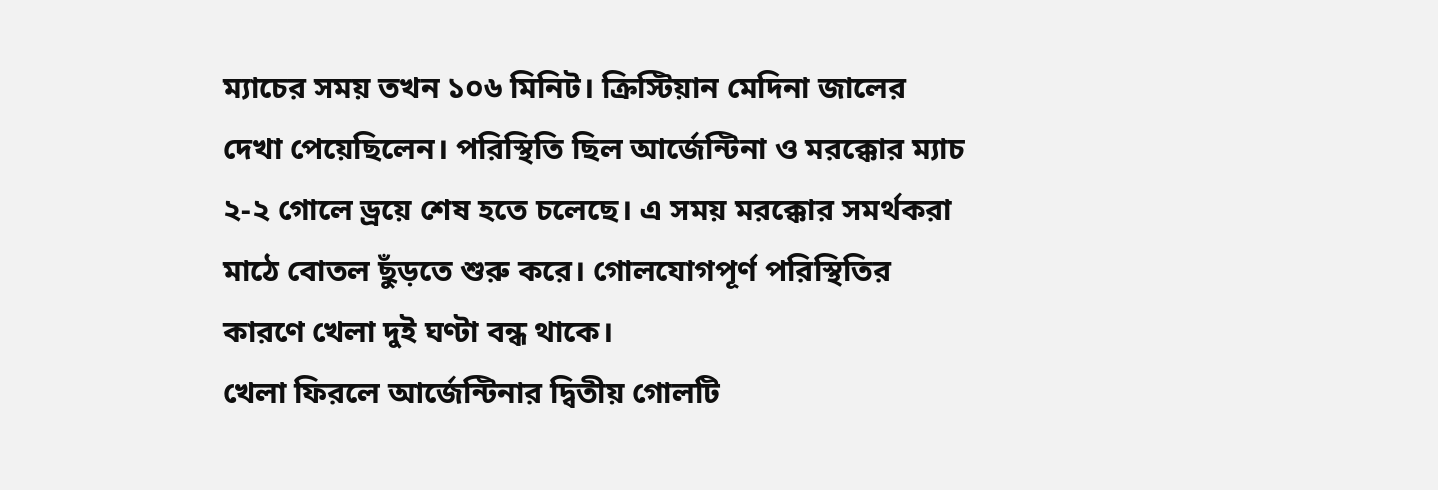ম্যাচের সময় তখন ১০৬ মিনিট। ক্রিস্টিয়ান মেদিনা জালের দেখা পেয়েছিলেন। পরিস্থিতি ছিল আর্জেন্টিনা ও মরক্কোর ম্যাচ ২-২ গোলে ড্রয়ে শেষ হতে চলেছে। এ সময় মরক্কোর সমর্থকরা মাঠে বোতল ছুঁড়তে শুরু করে। গোলযোগপূর্ণ পরিস্থিতির কারণে খেলা দুই ঘণ্টা বন্ধ থাকে।
খেলা ফিরলে আর্জেন্টিনার দ্বিতীয় গোলটি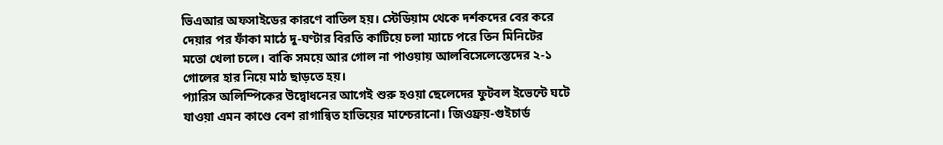ভিএআর অফসাইডের কারণে বাতিল হয়। স্টেডিয়াম থেকে দর্শকদের বের করে দেয়ার পর ফাঁকা মাঠে দু-ঘণ্টার বিরতি কাটিয়ে চলা ম্যাচে পরে তিন মিনিটের মতো খেলা চলে। বাকি সময়ে আর গোল না পাওয়ায় আলবিসেলেস্তেদের ২-১ গোলের হার নিয়ে মাঠ ছাড়তে হয়।
প্যারিস অলিম্পিকের উদ্বোধনের আগেই শুরু হওয়া ছেলেদের ফুটবল ইভেন্টে ঘটে যাওয়া এমন কাণ্ডে বেশ রাগান্বিত হাভিয়ের মাশ্চেরানো। জিওফ্রয়-গুইচার্ড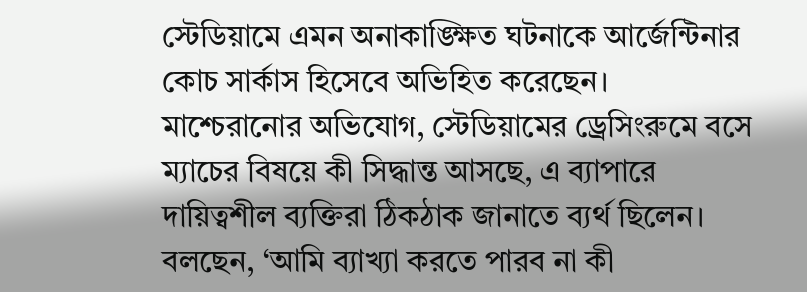স্টেডিয়ামে এমন অনাকাঙ্ক্ষিত ঘটনাকে আর্জেন্টিনার কোচ সার্কাস হিসেবে অভিহিত করেছেন।
মাশ্চেরানোর অভিযোগ, স্টেডিয়ামের ড্রেসিংরুমে বসে ম্যাচের বিষয়ে কী সিদ্ধান্ত আসছে, এ ব্যাপারে দায়িত্বশীল ব্যক্তিরা ঠিকঠাক জানাতে ব্যর্থ ছিলেন। বলছেন, ‘আমি ব্যাখ্যা করতে পারব না কী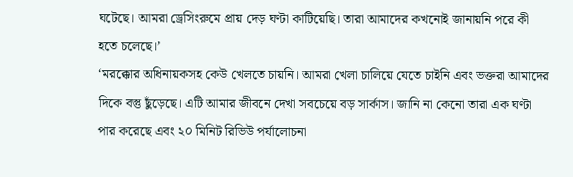ঘটেছে। আমরা ড্রেসিংরুমে প্রায় দেড় ঘণ্টা কাটিয়েছি। তারা আমাদের কখনোই জানায়নি পরে কী হতে চলেছে।’
‘মরক্কোর অধিনায়কসহ কেউ খেলতে চায়নি। আমরা খেলা চালিয়ে যেতে চাইনি এবং ভক্তরা আমাদের দিকে বস্তু ছুঁড়েছে। এটি আমার জীবনে দেখা সবচেয়ে বড় সার্কাস। জানি না কেনো তারা এক ঘণ্টা পার করেছে এবং ২০ মিনিট রিভিউ পর্যালোচনা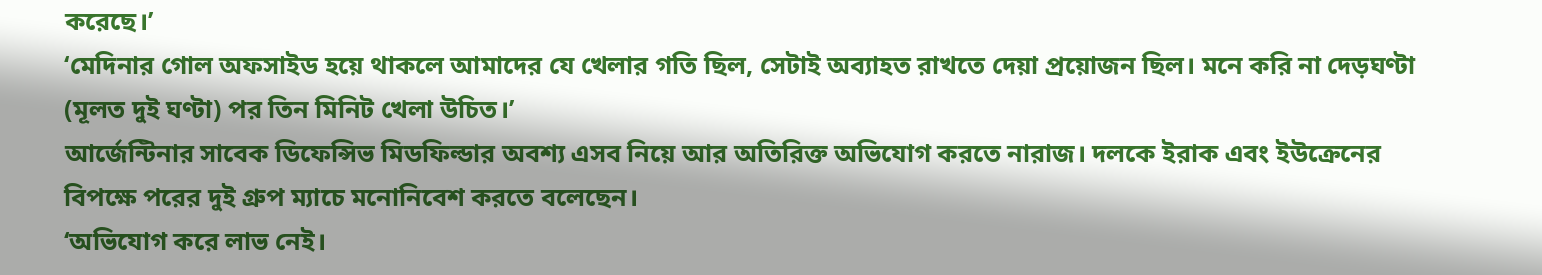করেছে।’
‘মেদিনার গোল অফসাইড হয়ে থাকলে আমাদের যে খেলার গতি ছিল, সেটাই অব্যাহত রাখতে দেয়া প্রয়োজন ছিল। মনে করি না দেড়ঘণ্টা (মূলত দুই ঘণ্টা) পর তিন মিনিট খেলা উচিত।’
আর্জেন্টিনার সাবেক ডিফেন্সিভ মিডফিল্ডার অবশ্য এসব নিয়ে আর অতিরিক্ত অভিযোগ করতে নারাজ। দলকে ইরাক এবং ইউক্রেনের বিপক্ষে পরের দুই গ্রুপ ম্যাচে মনোনিবেশ করতে বলেছেন।
‘অভিযোগ করে লাভ নেই।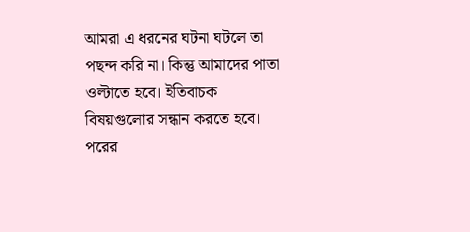আমরা এ ধরনের ঘটনা ঘটলে তা পছন্দ করি না। কিন্তু আমাদের পাতা ওল্টাতে হবে। ইতিবাচক বিষয়গুলোর সন্ধান করতে হবে। পরের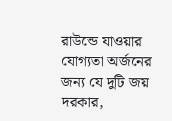রাউন্ডে যাওয়ার যোগ্যতা অর্জনের জন্য যে দুটি জয় দরকার,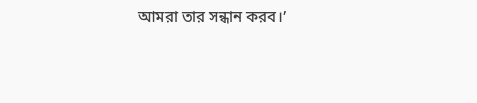আমরা তার সন্ধান করব।’